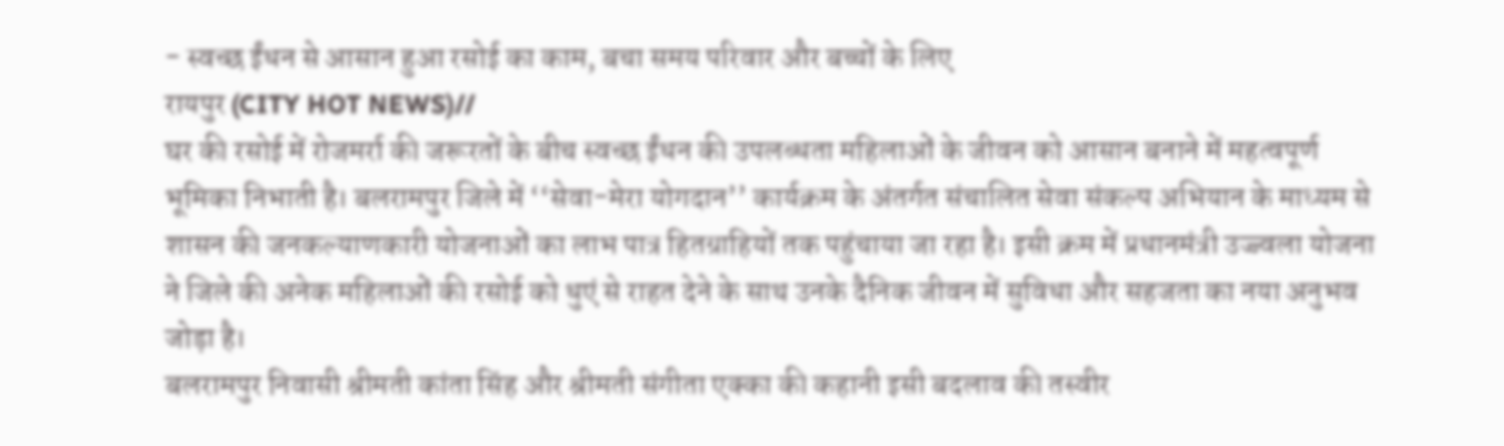- स्वच्छ ईंधन से आसान हुआ रसोई का काम, बचा समय परिवार और बच्चों के लिए
रायपुर (CITY HOT NEWS)//
घर की रसोई में रोजमर्रा की जरूरतों के बीच स्वच्छ ईंधन की उपलब्धता महिलाओं के जीवन को आसान बनाने में महत्वपूर्ण भूमिका निभाती है। बलरामपुर जिले में ‘‘सेवा-मेरा योगदान’’ कार्यक्रम के अंतर्गत संचालित सेवा संकल्प अभियान के माध्यम से शासन की जनकल्याणकारी योजनाओं का लाभ पात्र हितग्राहियों तक पहुंचाया जा रहा है। इसी क्रम में प्रधानमंत्री उज्ज्वला योजना ने जिले की अनेक महिलाओं की रसोई को धुएं से राहत देने के साथ उनके दैनिक जीवन में सुविधा और सहजता का नया अनुभव जोड़ा है।
बलरामपुर निवासी श्रीमती कांता सिंह और श्रीमती संगीता एक्का की कहानी इसी बदलाव की तस्वीर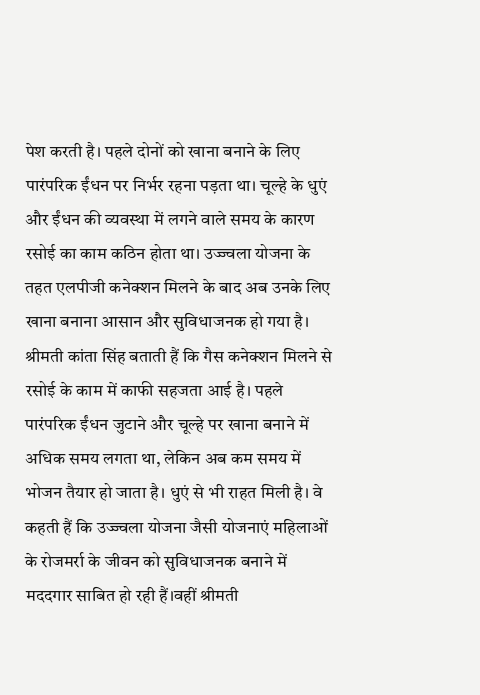पेश करती है। पहले दोनों को खाना बनाने के लिए पारंपरिक ईंधन पर निर्भर रहना पड़ता था। चूल्हे के धुएं और ईंधन की व्यवस्था में लगने वाले समय के कारण रसोई का काम कठिन होता था। उज्ज्वला योजना के तहत एलपीजी कनेक्शन मिलने के बाद अब उनके लिए खाना बनाना आसान और सुविधाजनक हो गया है।
श्रीमती कांता सिंह बताती हैं कि गैस कनेक्शन मिलने से रसोई के काम में काफी सहजता आई है। पहले पारंपरिक ईंधन जुटाने और चूल्हे पर खाना बनाने में अधिक समय लगता था, लेकिन अब कम समय में भोजन तैयार हो जाता है। धुएं से भी राहत मिली है। वे कहती हैं कि उज्ज्वला योजना जैसी योजनाएं महिलाओं के रोजमर्रा के जीवन को सुविधाजनक बनाने में मददगार साबित हो रही हैं।वहीं श्रीमती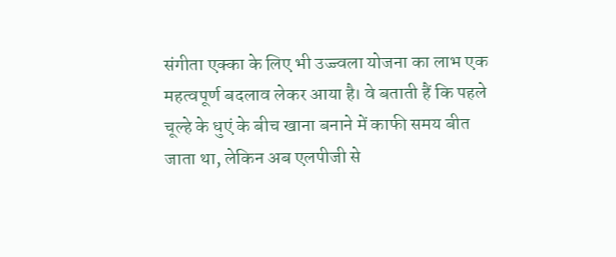संगीता एक्का के लिए भी उज्ज्वला योजना का लाभ एक महत्वपूर्ण बदलाव लेकर आया है। वे बताती हैं कि पहले चूल्हे के धुएं के बीच खाना बनाने में काफी समय बीत जाता था, लेकिन अब एलपीजी से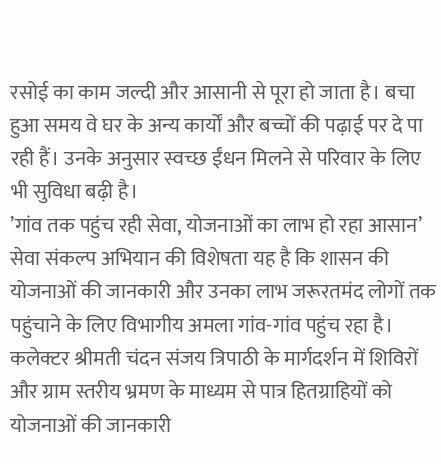रसोई का काम जल्दी और आसानी से पूरा हो जाता है। बचा हुआ समय वे घर के अन्य कार्यों और बच्चों की पढ़ाई पर दे पा रही हैं। उनके अनुसार स्वच्छ ईंधन मिलने से परिवार के लिए भी सुविधा बढ़ी है।
’गांव तक पहुंच रही सेवा, योजनाओं का लाभ हो रहा आसान’
सेवा संकल्प अभियान की विशेषता यह है कि शासन की योजनाओं की जानकारी और उनका लाभ जरूरतमंद लोगों तक पहुंचाने के लिए विभागीय अमला गांव-गांव पहुंच रहा है। कलेक्टर श्रीमती चंदन संजय त्रिपाठी के मार्गदर्शन में शिविरों और ग्राम स्तरीय भ्रमण के माध्यम से पात्र हितग्राहियों को योजनाओं की जानकारी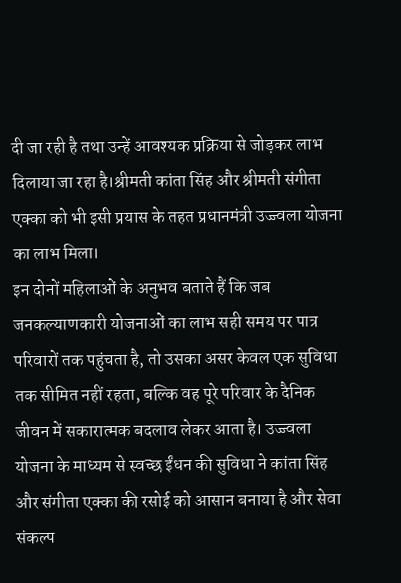दी जा रही है तथा उन्हें आवश्यक प्रक्रिया से जोड़कर लाभ दिलाया जा रहा है।श्रीमती कांता सिंह और श्रीमती संगीता एक्का को भी इसी प्रयास के तहत प्रधानमंत्री उज्ज्वला योजना का लाभ मिला।
इन दोनों महिलाओं के अनुभव बताते हैं कि जब जनकल्याणकारी योजनाओं का लाभ सही समय पर पात्र परिवारों तक पहुंचता है, तो उसका असर केवल एक सुविधा तक सीमित नहीं रहता, बल्कि वह पूरे परिवार के दैनिक जीवन में सकारात्मक बदलाव लेकर आता है। उज्ज्वला योजना के माध्यम से स्वच्छ ईंधन की सुविधा ने कांता सिंह और संगीता एक्का की रसोई को आसान बनाया है और सेवा संकल्प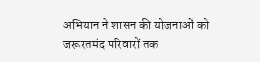अभियान ने शासन की योजनाओं को जरूरतमंद परिवारों तक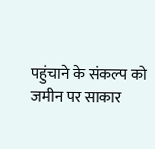पहुंचाने के संकल्प को जमीन पर साकार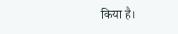किया है।